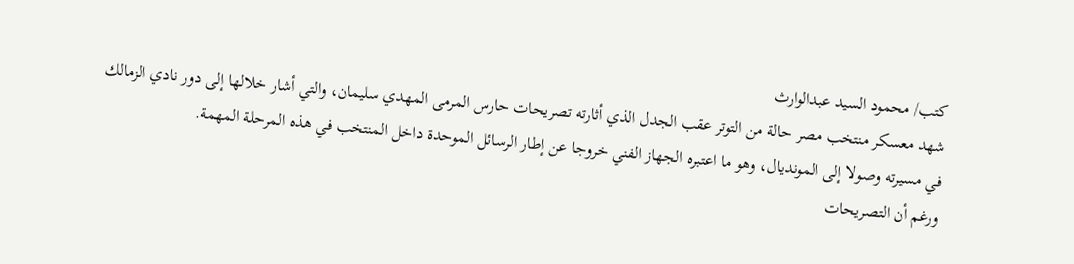كتب/ محمود السيد عبدالوارث
شهد معسكر منتخب مصر حالة من التوتر عقب الجدل الذي أثارته تصريحات حارس المرمى المهدي سليمان، والتي أشار خلالها إلى دور نادي الزمالك في مسيرته وصولا إلى المونديال، وهو ما اعتبره الجهاز الفني خروجا عن إطار الرسائل الموحدة داخل المنتخب في هذه المرحلة المهمة.
ورغم أن التصريحات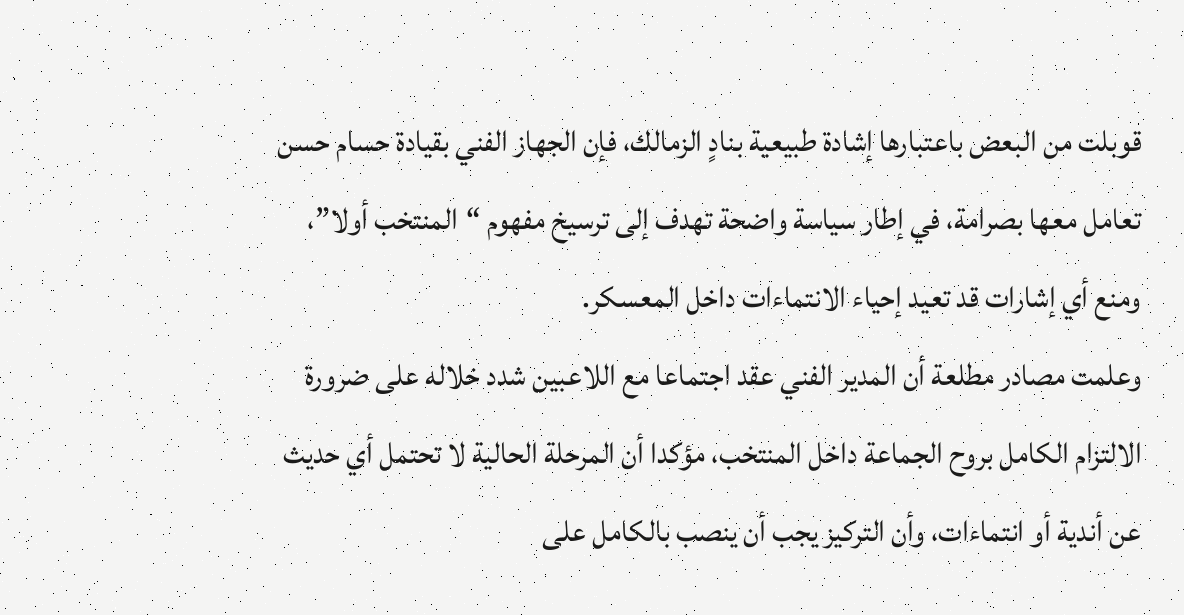قوبلت من البعض باعتبارها إشادة طبيعية بنادٍ الزمالك، فإن الجهاز الفني بقيادة حسام حسن تعامل معها بصرامة، في إطار سياسة واضحة تهدف إلى ترسيخ مفهوم “المنتخب أولا”، ومنع أي إشارات قد تعيد إحياء الانتماءات داخل المعسكر.
وعلمت مصادر مطلعة أن المدير الفني عقد اجتماعا مع اللاعبين شدد خلاله على ضرورة الالتزام الكامل بروح الجماعة داخل المنتخب، مؤكدا أن المرحلة الحالية لا تحتمل أي حديث عن أندية أو انتماءات، وأن التركيز يجب أن ينصب بالكامل على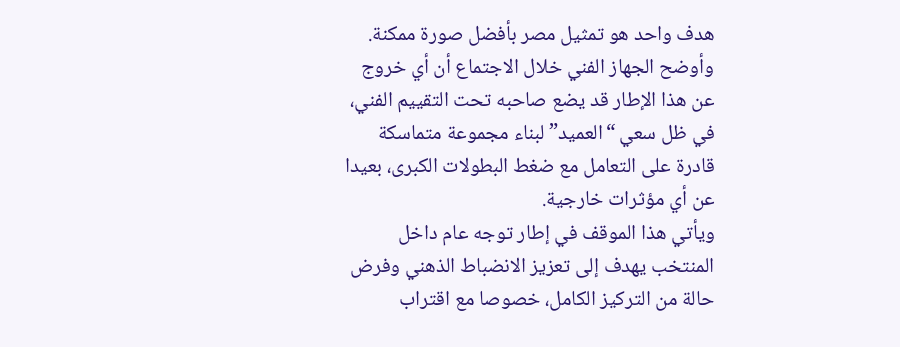هدف واحد هو تمثيل مصر بأفضل صورة ممكنة.
وأوضح الجهاز الفني خلال الاجتماع أن أي خروج عن هذا الإطار قد يضع صاحبه تحت التقييم الفني، في ظل سعي “العميد” لبناء مجموعة متماسكة قادرة على التعامل مع ضغط البطولات الكبرى، بعيدا عن أي مؤثرات خارجية.
ويأتي هذا الموقف في إطار توجه عام داخل المنتخب يهدف إلى تعزيز الانضباط الذهني وفرض حالة من التركيز الكامل، خصوصا مع اقتراب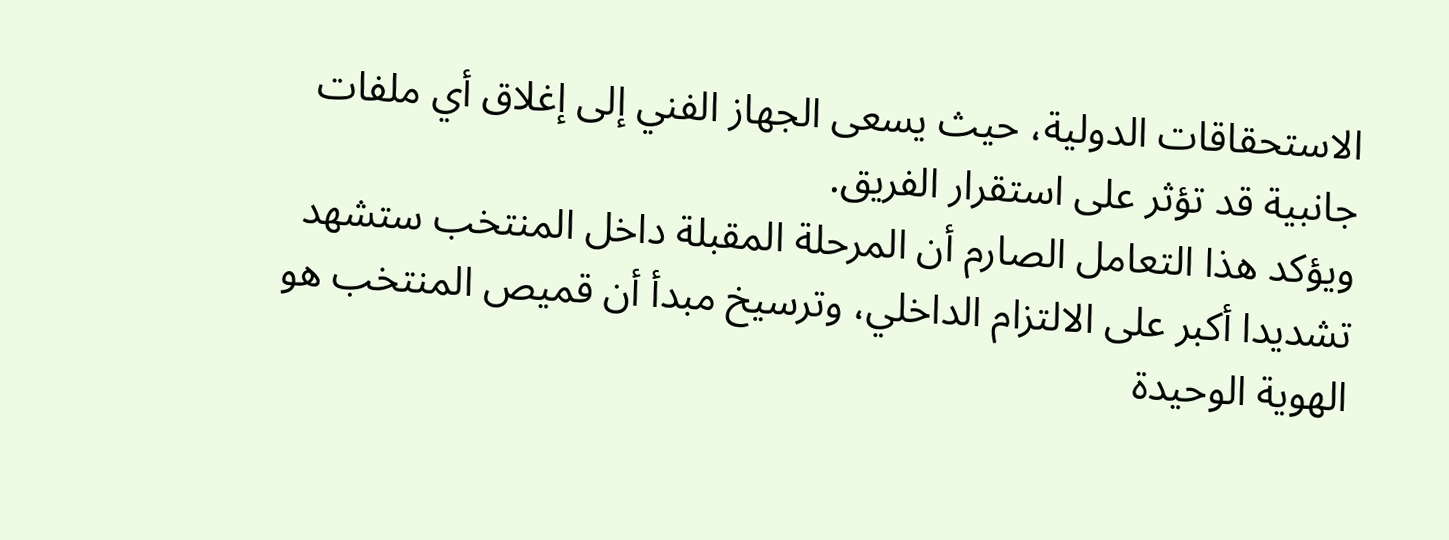الاستحقاقات الدولية، حيث يسعى الجهاز الفني إلى إغلاق أي ملفات جانبية قد تؤثر على استقرار الفريق.
ويؤكد هذا التعامل الصارم أن المرحلة المقبلة داخل المنتخب ستشهد تشديدا أكبر على الالتزام الداخلي، وترسيخ مبدأ أن قميص المنتخب هو الهوية الوحيدة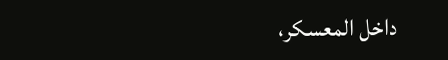داخل المعسكر،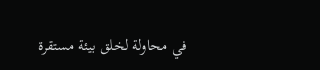في محاولة لخلق بيئة مستقرة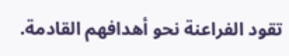تقود الفراعنة نحو أهدافهم القادمة.